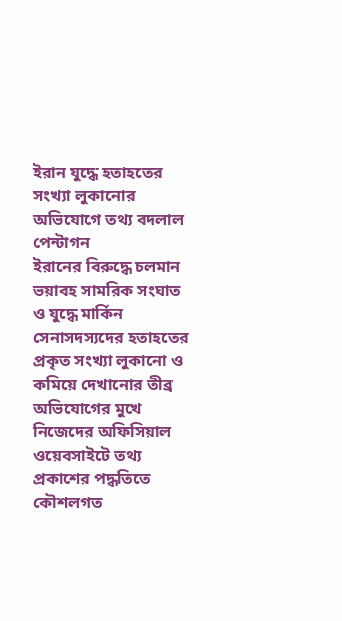ইরান যুদ্ধে হতাহতের সংখ্যা লুকানোর অভিযোগে তথ্য বদলাল পেন্টাগন
ইরানের বিরুদ্ধে চলমান ভয়াবহ সামরিক সংঘাত ও যুদ্ধে মার্কিন সেনাসদস্যদের হতাহতের প্রকৃত সংখ্যা লুকানো ও কমিয়ে দেখানোর তীব্র অভিযোগের মুখে নিজেদের অফিসিয়াল ওয়েবসাইটে তথ্য প্রকাশের পদ্ধতিতে কৌশলগত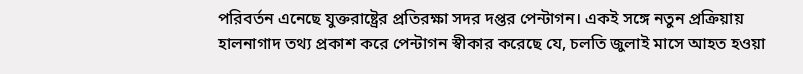পরিবর্তন এনেছে যুক্তরাষ্ট্রের প্রতিরক্ষা সদর দপ্তর পেন্টাগন। একই সঙ্গে নতুন প্রক্রিয়ায় হালনাগাদ তথ্য প্রকাশ করে পেন্টাগন স্বীকার করেছে যে, চলতি জুলাই মাসে আহত হওয়া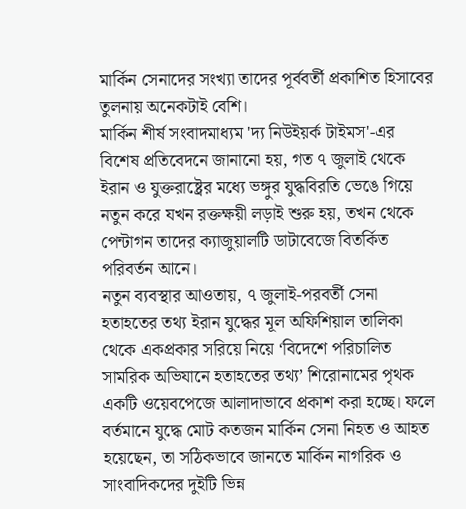মার্কিন সেনাদের সংখ্যা তাদের পূর্ববর্তী প্রকাশিত হিসাবের তুলনায় অনেকটাই বেশি।
মার্কিন শীর্ষ সংবাদমাধ্যম 'দ্য নিউইয়র্ক টাইমস'-এর বিশেষ প্রতিবেদনে জানানো হয়, গত ৭ জুলাই থেকে ইরান ও যুক্তরাষ্ট্রের মধ্যে ভঙ্গুর যুদ্ধবিরতি ভেঙে গিয়ে নতুন করে যখন রক্তক্ষয়ী লড়াই শুরু হয়, তখন থেকে পেন্টাগন তাদের ক্যাজুয়ালটি ডাটাবেজে বিতর্কিত পরিবর্তন আনে।
নতুন ব্যবস্থার আওতায়, ৭ জুলাই-পরবর্তী সেনা হতাহতের তথ্য ইরান যুদ্ধের মূল অফিশিয়াল তালিকা থেকে একপ্রকার সরিয়ে নিয়ে ‘বিদেশে পরিচালিত সামরিক অভিযানে হতাহতের তথ্য’ শিরোনামের পৃথক একটি ওয়েবপেজে আলাদাভাবে প্রকাশ করা হচ্ছে। ফলে বর্তমানে যুদ্ধে মোট কতজন মার্কিন সেনা নিহত ও আহত হয়েছেন, তা সঠিকভাবে জানতে মার্কিন নাগরিক ও সাংবাদিকদের দুইটি ভিন্ন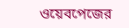ওয়েবপেজের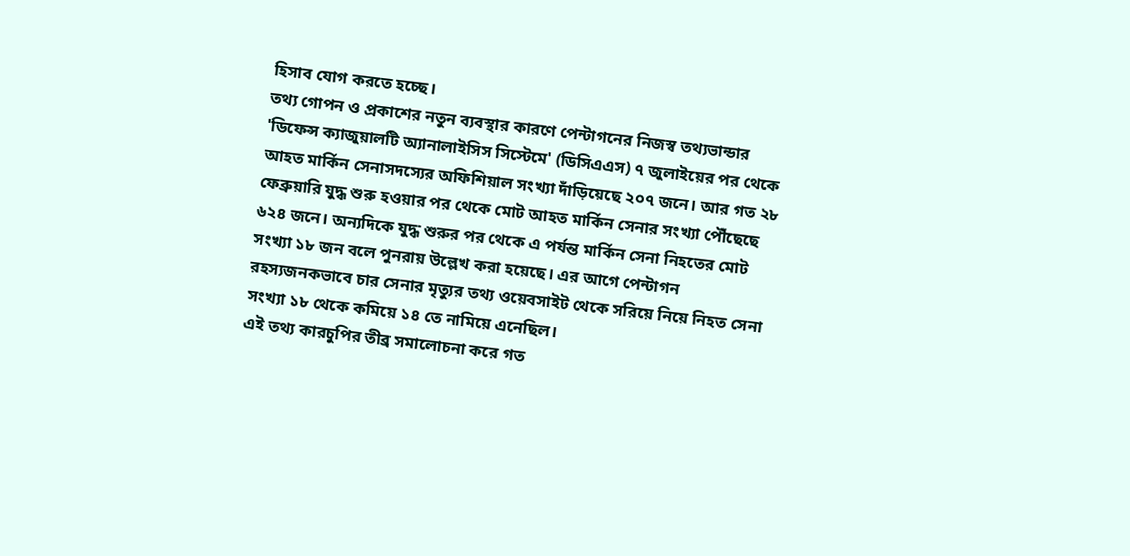হিসাব যোগ করতে হচ্ছে।
তথ্য গোপন ও প্রকাশের নতুন ব্যবস্থার কারণে পেন্টাগনের নিজস্ব তথ্যভান্ডার 'ডিফেন্স ক্যাজুয়ালটি অ্যানালাইসিস সিস্টেমে' (ডিসিএএস) ৭ জুলাইয়ের পর থেকে আহত মার্কিন সেনাসদস্যের অফিশিয়াল সংখ্যা দাঁড়িয়েছে ২০৭ জনে। আর গত ২৮ ফেব্রুয়ারি যুদ্ধ শুরু হওয়ার পর থেকে মোট আহত মার্কিন সেনার সংখ্যা পৌঁছেছে ৬২৪ জনে। অন্যদিকে যুদ্ধ শুরুর পর থেকে এ পর্যন্ত মার্কিন সেনা নিহতের মোট সংখ্যা ১৮ জন বলে পুনরায় উল্লেখ করা হয়েছে। এর আগে পেন্টাগন রহস্যজনকভাবে চার সেনার মৃত্যুর তথ্য ওয়েবসাইট থেকে সরিয়ে নিয়ে নিহত সেনা সংখ্যা ১৮ থেকে কমিয়ে ১৪ তে নামিয়ে এনেছিল।
এই তথ্য কারচুপির তীব্র সমালোচনা করে গত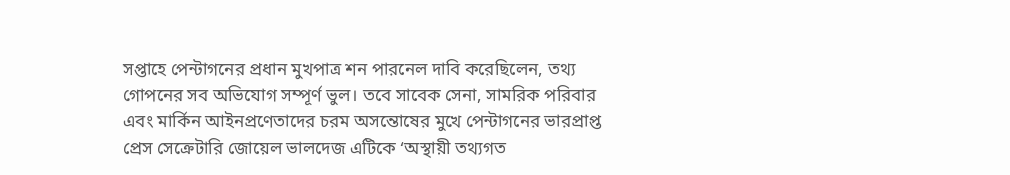সপ্তাহে পেন্টাগনের প্রধান মুখপাত্র শন পারনেল দাবি করেছিলেন, তথ্য গোপনের সব অভিযোগ সম্পূর্ণ ভুল। তবে সাবেক সেনা, সামরিক পরিবার এবং মার্কিন আইনপ্রণেতাদের চরম অসন্তোষের মুখে পেন্টাগনের ভারপ্রাপ্ত প্রেস সেক্রেটারি জোয়েল ভালদেজ এটিকে ‘অস্থায়ী তথ্যগত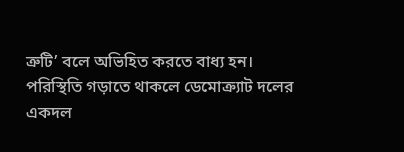ত্রুটি’ বলে অভিহিত করতে বাধ্য হন।
পরিস্থিতি গড়াতে থাকলে ডেমোক্র্যাট দলের একদল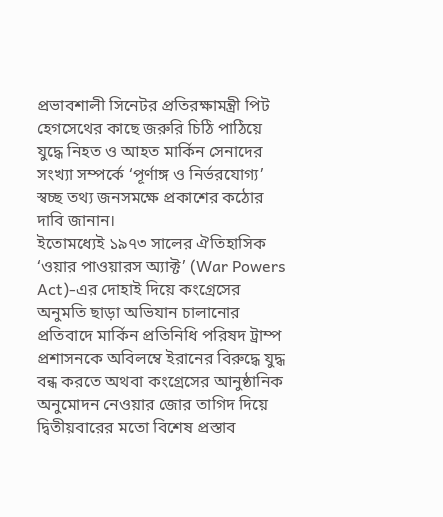প্রভাবশালী সিনেটর প্রতিরক্ষামন্ত্রী পিট হেগসেথের কাছে জরুরি চিঠি পাঠিয়ে যুদ্ধে নিহত ও আহত মার্কিন সেনাদের সংখ্যা সম্পর্কে ‘পূর্ণাঙ্গ ও নির্ভরযোগ্য’ স্বচ্ছ তথ্য জনসমক্ষে প্রকাশের কঠোর দাবি জানান।
ইতোমধ্যেই ১৯৭৩ সালের ঐতিহাসিক ‘ওয়ার পাওয়ারস অ্যাক্ট’ (War Powers Act)-এর দোহাই দিয়ে কংগ্রেসের অনুমতি ছাড়া অভিযান চালানোর প্রতিবাদে মার্কিন প্রতিনিধি পরিষদ ট্রাম্প প্রশাসনকে অবিলম্বে ইরানের বিরুদ্ধে যুদ্ধ বন্ধ করতে অথবা কংগ্রেসের আনুষ্ঠানিক অনুমোদন নেওয়ার জোর তাগিদ দিয়ে দ্বিতীয়বারের মতো বিশেষ প্রস্তাব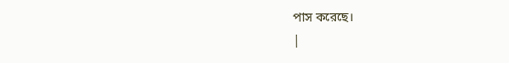পাস করেছে।
|